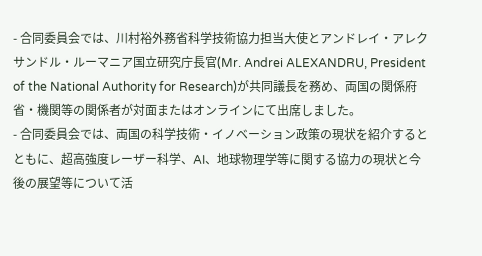- 合同委員会では、川村裕外務省科学技術協力担当大使とアンドレイ・アレクサンドル・ルーマニア国立研究庁長官(Mr. Andrei ALEXANDRU, President of the National Authority for Research)が共同議長を務め、両国の関係府省・機関等の関係者が対面またはオンラインにて出席しました。
- 合同委員会では、両国の科学技術・イノベーション政策の現状を紹介するとともに、超高強度レーザー科学、AI、地球物理学等に関する協力の現状と今後の展望等について活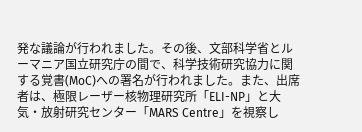発な議論が行われました。その後、文部科学省とルーマニア国立研究庁の間で、科学技術研究協力に関する覚書(MoC)への署名が行われました。また、出席者は、極限レーザー核物理研究所「ELI-NP」と大気・放射研究センター「MARS Centre」を視察し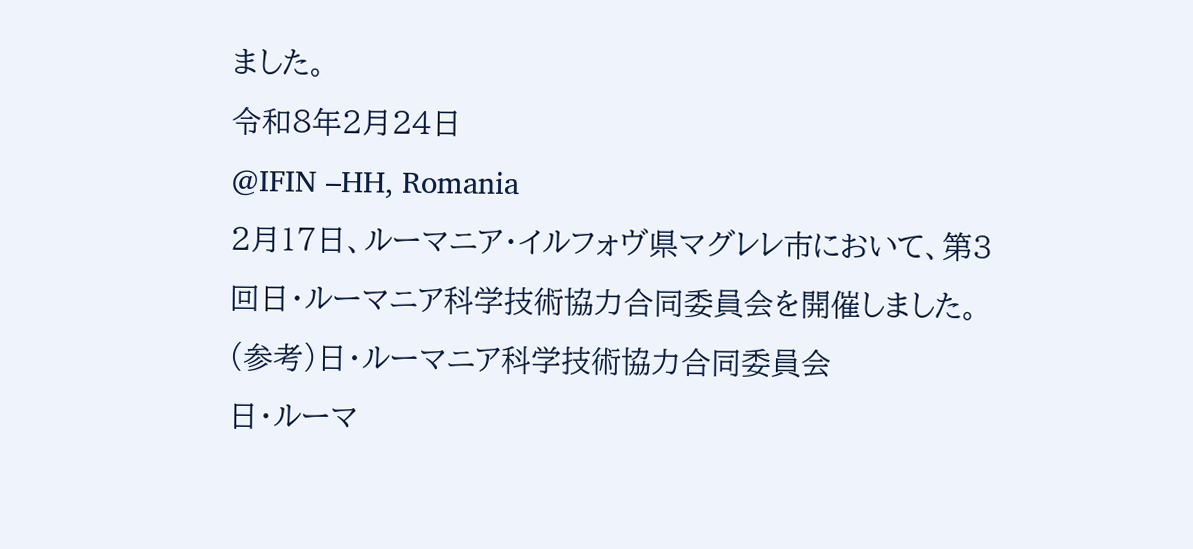ました。
令和8年2月24日
@IFIN –HH, Romania
2月17日、ルーマニア・イルフォヴ県マグレレ市において、第3回日・ルーマニア科学技術協力合同委員会を開催しました。
(参考)日・ルーマニア科学技術協力合同委員会
日・ルーマ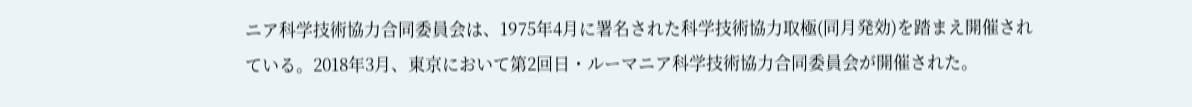ニア科学技術協力合同委員会は、1975年4月に署名された科学技術協力取極(同月発効)を踏まえ開催されている。2018年3月、東京において第2回日・ルーマニア科学技術協力合同委員会が開催された。